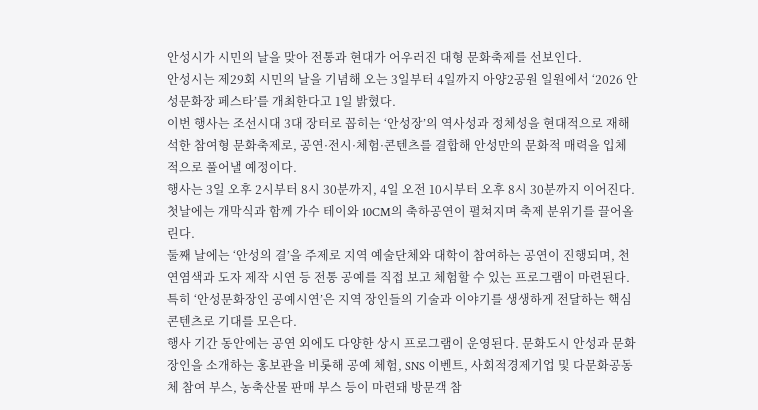안성시가 시민의 날을 맞아 전통과 현대가 어우러진 대형 문화축제를 선보인다.
안성시는 제29회 시민의 날을 기념해 오는 3일부터 4일까지 아양2공원 일원에서 ‘2026 안성문화장 페스타’를 개최한다고 1일 밝혔다.
이번 행사는 조선시대 3대 장터로 꼽히는 ‘안성장’의 역사성과 정체성을 현대적으로 재해석한 참여형 문화축제로, 공연·전시·체험·콘텐츠를 결합해 안성만의 문화적 매력을 입체적으로 풀어낼 예정이다.
행사는 3일 오후 2시부터 8시 30분까지, 4일 오전 10시부터 오후 8시 30분까지 이어진다. 첫날에는 개막식과 함께 가수 테이와 10CM의 축하공연이 펼쳐지며 축제 분위기를 끌어올린다.
둘째 날에는 ‘안성의 결’을 주제로 지역 예술단체와 대학이 참여하는 공연이 진행되며, 천연염색과 도자 제작 시연 등 전통 공예를 직접 보고 체험할 수 있는 프로그램이 마련된다. 특히 ‘안성문화장인 공예시연’은 지역 장인들의 기술과 이야기를 생생하게 전달하는 핵심 콘텐츠로 기대를 모은다.
행사 기간 동안에는 공연 외에도 다양한 상시 프로그램이 운영된다. 문화도시 안성과 문화장인을 소개하는 홍보관을 비롯해 공예 체험, SNS 이벤트, 사회적경제기업 및 다문화공동체 참여 부스, 농축산물 판매 부스 등이 마련돼 방문객 참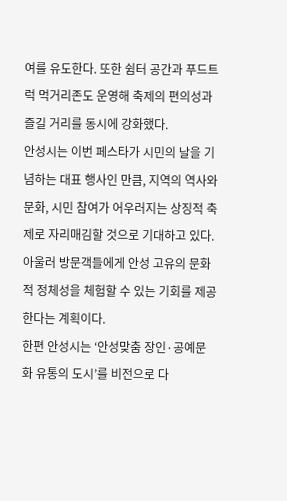여를 유도한다. 또한 쉼터 공간과 푸드트럭 먹거리존도 운영해 축제의 편의성과 즐길 거리를 동시에 강화했다.
안성시는 이번 페스타가 시민의 날을 기념하는 대표 행사인 만큼, 지역의 역사와 문화, 시민 참여가 어우러지는 상징적 축제로 자리매김할 것으로 기대하고 있다. 아울러 방문객들에게 안성 고유의 문화적 정체성을 체험할 수 있는 기회를 제공한다는 계획이다.
한편 안성시는 ‘안성맞춤 장인·공예문화 유통의 도시’를 비전으로 다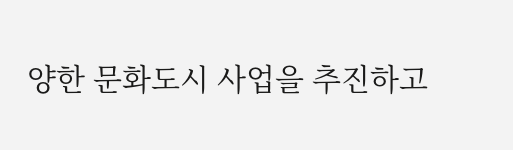양한 문화도시 사업을 추진하고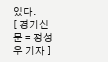있다.
[ 경기신문 = 정성우 기자 ]